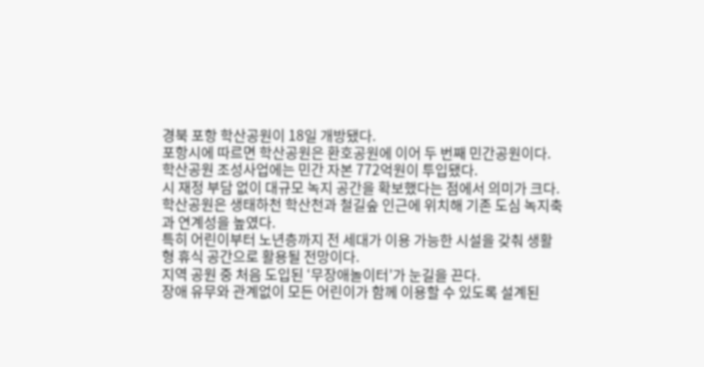경북 포항 학산공원이 18일 개방됐다.
포항시에 따르면 학산공원은 환호공원에 이어 두 번째 민간공원이다.
학산공원 조성사업에는 민간 자본 772억원이 투입됐다.
시 재정 부담 없이 대규모 녹지 공간을 확보했다는 점에서 의미가 크다.
학산공원은 생태하천 학산천과 철길숲 인근에 위치해 기존 도심 녹지축과 연계성을 높였다.
특히 어린이부터 노년층까지 전 세대가 이용 가능한 시설을 갖춰 생활형 휴식 공간으로 활용될 전망이다.
지역 공원 중 처음 도입된 ‘무장애놀이터’가 눈길을 끈다.
장애 유무와 관계없이 모든 어린이가 함께 이용할 수 있도록 설계된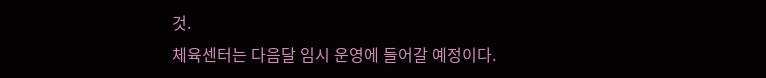것.
체육센터는 다음달 임시 운영에 들어갈 예정이다.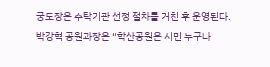궁도장은 수탁기관 선정 절차를 거친 후 운영된다.
박강혁 공원과장은 “학산공원은 시민 누구나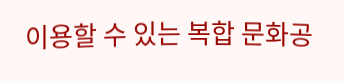이용할 수 있는 복합 문화공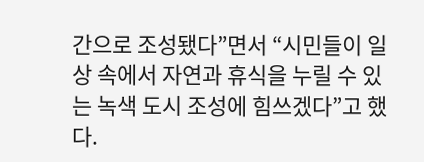간으로 조성됐다”면서 “시민들이 일상 속에서 자연과 휴식을 누릴 수 있는 녹색 도시 조성에 힘쓰겠다”고 했다.